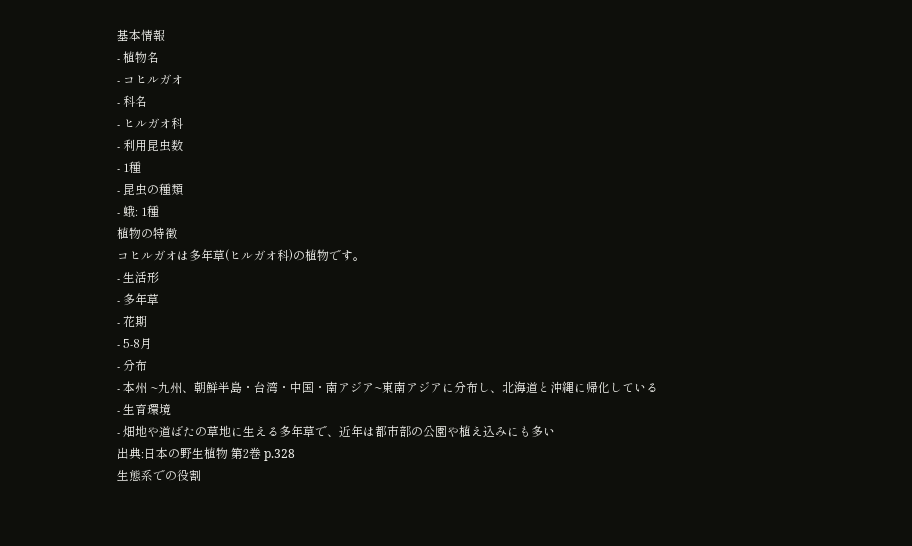基本情報
- 植物名
- コヒルガオ
- 科名
- ヒルガオ科
- 利用昆虫数
- 1種
- 昆虫の種類
- 蛾: 1種
植物の特徴
コヒルガオは多年草(ヒルガオ科)の植物です。
- 生活形
- 多年草
- 花期
- 5-8月
- 分布
- 本州 ~九州、朝鮮半島・台湾・中国・南アジア~東南アジアに分布し、北海道と沖縄に帰化している
- 生育環境
- 畑地や道ばたの草地に生える多年草で、近年は都市部の公園や植え込みにも多い
出典:日本の野生植物 第2巻 p.328
生態系での役割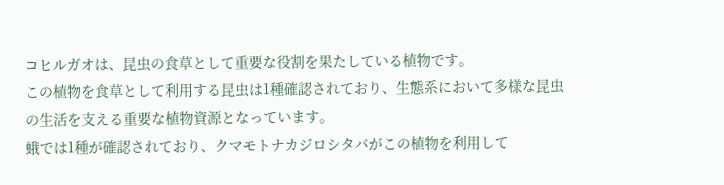コヒルガオは、昆虫の食草として重要な役割を果たしている植物です。
この植物を食草として利用する昆虫は1種確認されており、生態系において多様な昆虫の生活を支える重要な植物資源となっています。
蛾では1種が確認されており、クマモトナカジロシタバがこの植物を利用して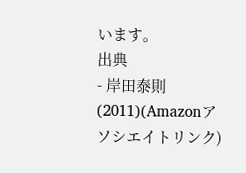います。
出典
- 岸田泰則 (2011)(Amazonアソシエイトリンク)